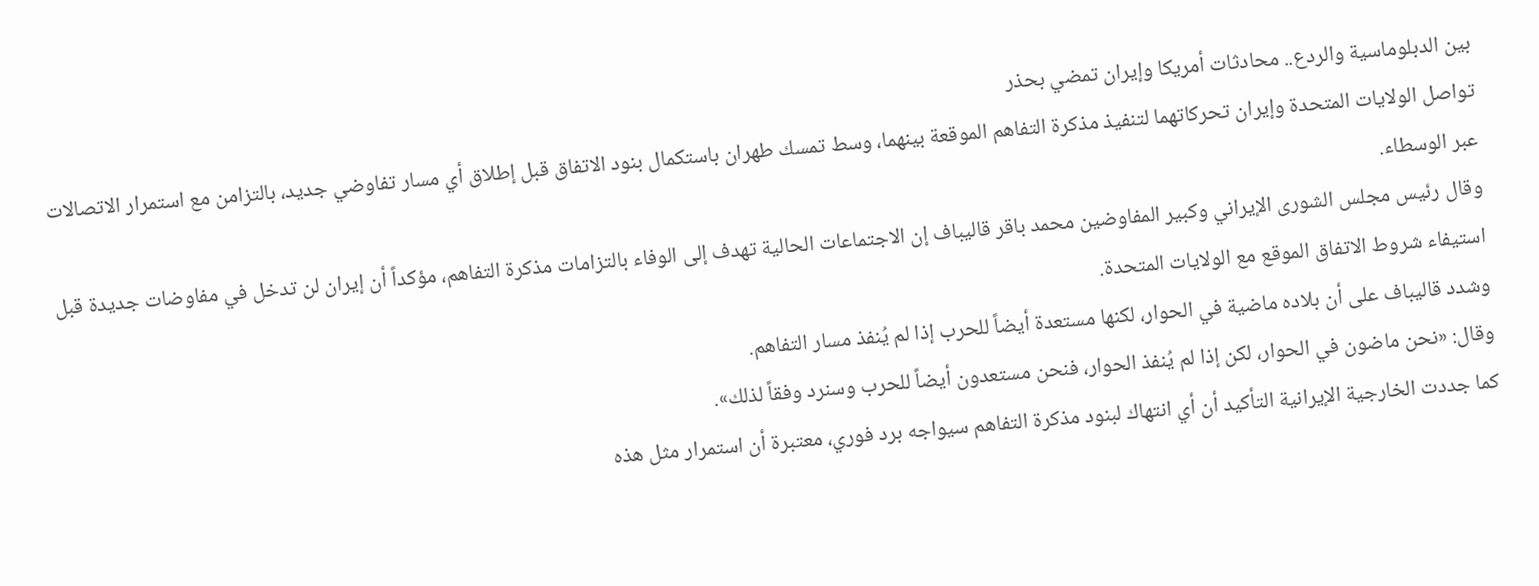بين الدبلوماسية والردع.. محادثات أمريكا وإيران تمضي بحذر
تواصل الولايات المتحدة وإيران تحركاتهما لتنفيذ مذكرة التفاهم الموقعة بينهما، وسط تمسك طهران باستكمال بنود الاتفاق قبل إطلاق أي مسار تفاوضي جديد، بالتزامن مع استمرار الاتصالات عبر الوسطاء.
وقال رئيس مجلس الشورى الإيراني وكبير المفاوضين محمد باقر قاليباف إن الاجتماعات الحالية تهدف إلى الوفاء بالتزامات مذكرة التفاهم، مؤكداً أن إيران لن تدخل في مفاوضات جديدة قبل استيفاء شروط الاتفاق الموقع مع الولايات المتحدة.
وشدد قاليباف على أن بلاده ماضية في الحوار، لكنها مستعدة أيضاً للحرب إذا لم يُنفذ مسار التفاهم.
وقال: «نحن ماضون في الحوار، لكن إذا لم يُنفذ الحوار، فنحن مستعدون أيضاً للحرب وسنرد وفقاً لذلك».
كما جددت الخارجية الإيرانية التأكيد أن أي انتهاك لبنود مذكرة التفاهم سيواجه برد فوري، معتبرة أن استمرار مثل هذه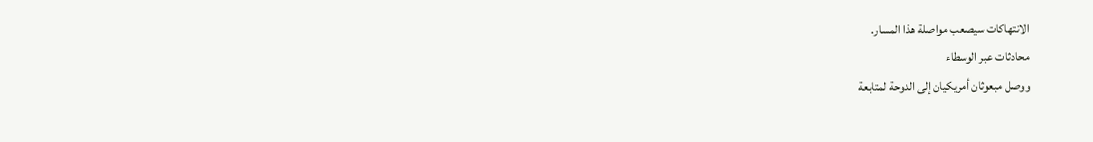الانتهاكات سيصعب مواصلة هذا المسار.
محادثات عبر الوسطاء
ووصل مبعوثان أمريكيان إلى الدوحة لمتابعة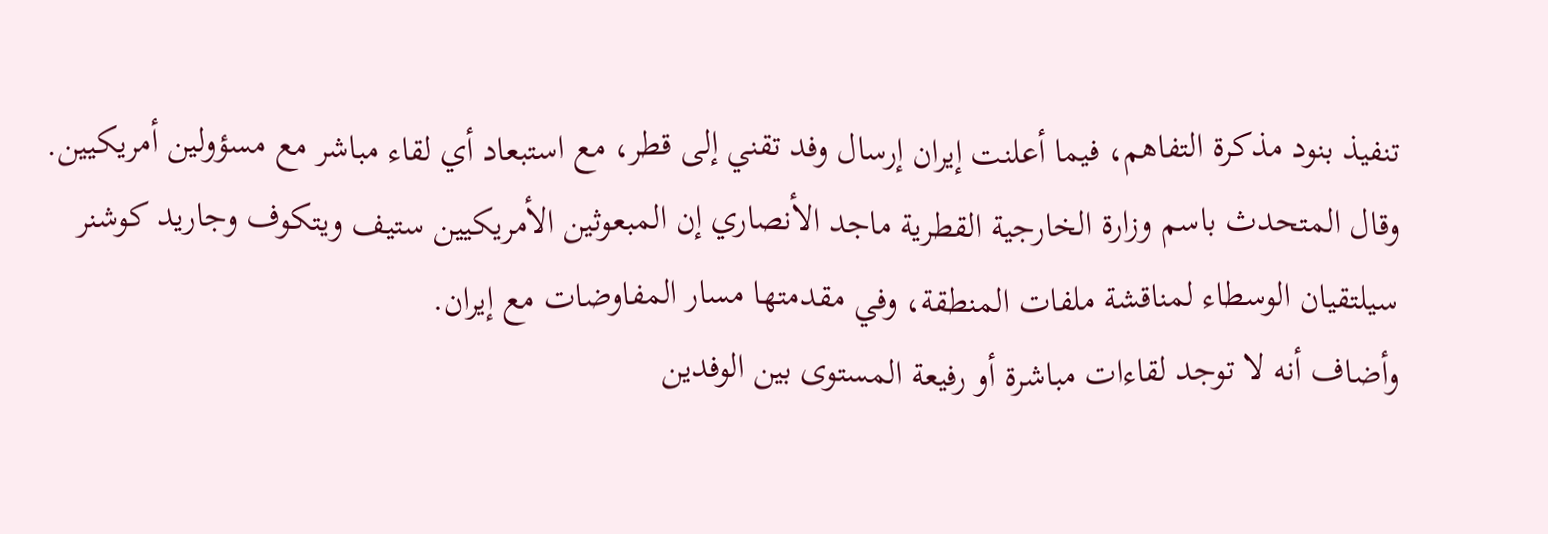تنفيذ بنود مذكرة التفاهم، فيما أعلنت إيران إرسال وفد تقني إلى قطر، مع استبعاد أي لقاء مباشر مع مسؤولين أمريكيين.
وقال المتحدث باسم وزارة الخارجية القطرية ماجد الأنصاري إن المبعوثين الأمريكيين ستيف ويتكوف وجاريد كوشنر سيلتقيان الوسطاء لمناقشة ملفات المنطقة، وفي مقدمتها مسار المفاوضات مع إيران.
وأضاف أنه لا توجد لقاءات مباشرة أو رفيعة المستوى بين الوفدين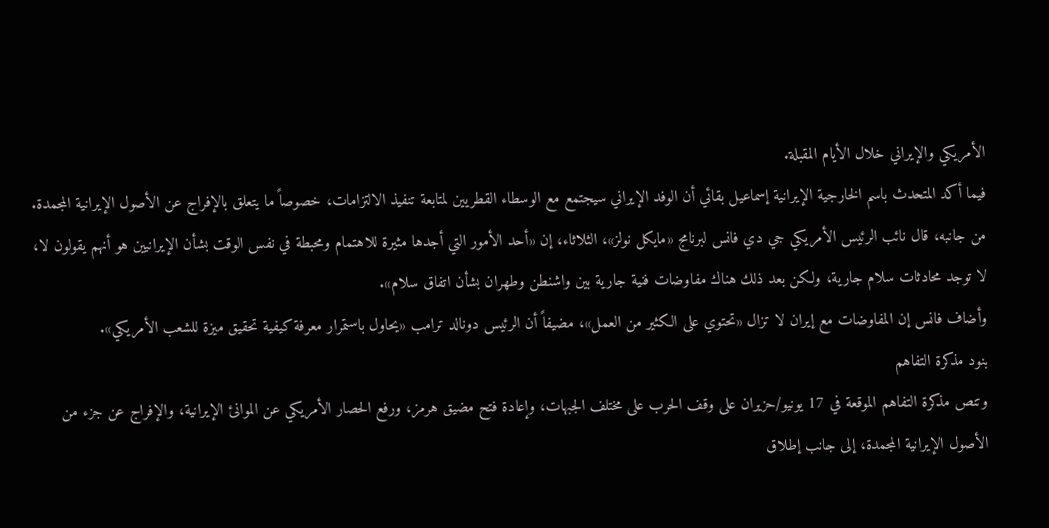الأمريكي والإيراني خلال الأيام المقبلة.
فيما أكد المتحدث باسم الخارجية الإيرانية إسماعيل بقائي أن الوفد الإيراني سيجتمع مع الوسطاء القطريين لمتابعة تنفيذ الالتزامات، خصوصاً ما يتعلق بالإفراج عن الأصول الإيرانية المجمدة.
من جانبه، قال نائب الرئيس الأمريكي جي دي فانس لبرنامج «مايكل نولز»، الثلاثاء، إن «أحد الأمور التي أجدها مثيرة للاهتمام ومحبطة في نفس الوقت بشأن الإيرانيين هو أنهم يقولون لا، لا توجد محادثات سلام جارية، ولكن بعد ذلك هناك مفاوضات فنية جارية بين واشنطن وطهران بشأن اتفاق سلام».
وأضاف فانس إن المفاوضات مع إيران لا تزال «تحتوي على الكثير من العمل»، مضيفاً أن الرئيس دونالد ترامب «يحاول باستمرار معرفة كيفية تحقيق ميزة للشعب الأمريكي».
بنود مذكرة التفاهم
وتنص مذكرة التفاهم الموقعة في 17 يونيو/حزيران على وقف الحرب على مختلف الجبهات، وإعادة فتح مضيق هرمز، ورفع الحصار الأمريكي عن الموانئ الإيرانية، والإفراج عن جزء من الأصول الإيرانية المجمدة، إلى جانب إطلاق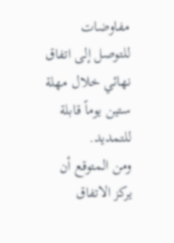مفاوضات للتوصل إلى اتفاق نهائي خلال مهلة ستين يوماً قابلة للتمديد.
ومن المتوقع أن يركز الاتفاق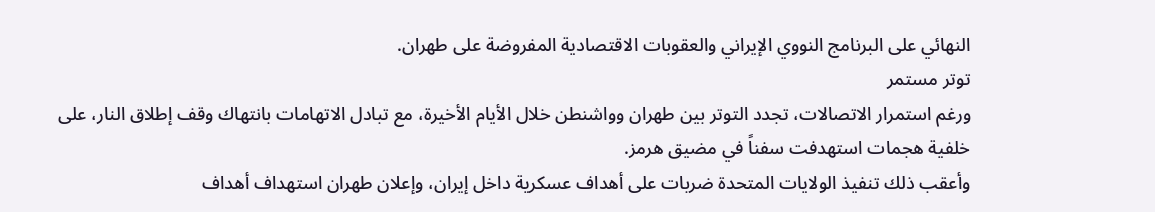النهائي على البرنامج النووي الإيراني والعقوبات الاقتصادية المفروضة على طهران.
توتر مستمر
ورغم استمرار الاتصالات، تجدد التوتر بين طهران وواشنطن خلال الأيام الأخيرة، مع تبادل الاتهامات بانتهاك وقف إطلاق النار، على خلفية هجمات استهدفت سفناً في مضيق هرمز.
وأعقب ذلك تنفيذ الولايات المتحدة ضربات على أهداف عسكرية داخل إيران، وإعلان طهران استهداف أهداف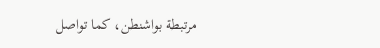مرتبطة بواشنطن، كما تواصل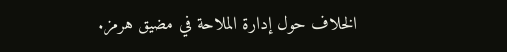الخلاف حول إدارة الملاحة في مضيق هرمز.